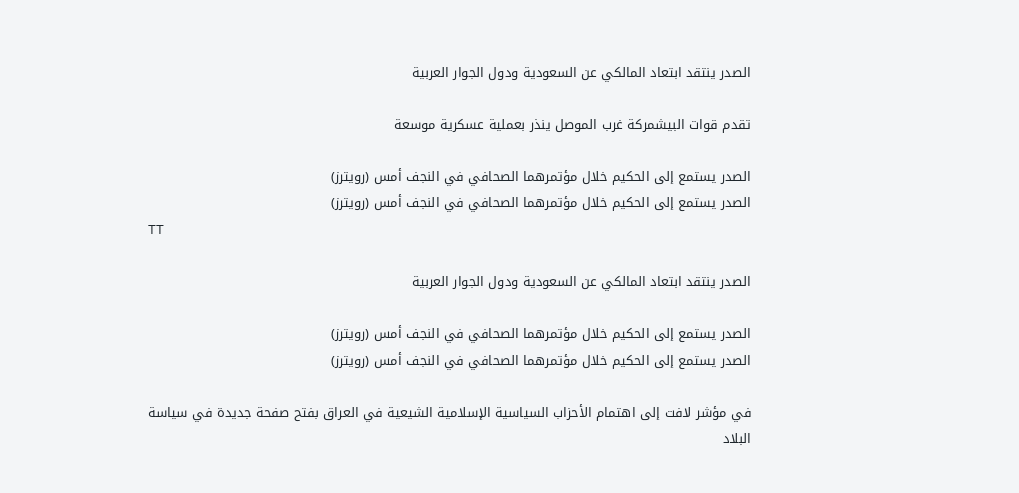الصدر ينتقد ابتعاد المالكي عن السعودية ودول الجوار العربية

تقدم قوات البيشمركة غرب الموصل ينذر بعملية عسكرية موسعة

الصدر يستمع إلى الحكيم خلال مؤتمرهما الصحافي في النجف أمس (رويترز)
الصدر يستمع إلى الحكيم خلال مؤتمرهما الصحافي في النجف أمس (رويترز)
TT

الصدر ينتقد ابتعاد المالكي عن السعودية ودول الجوار العربية

الصدر يستمع إلى الحكيم خلال مؤتمرهما الصحافي في النجف أمس (رويترز)
الصدر يستمع إلى الحكيم خلال مؤتمرهما الصحافي في النجف أمس (رويترز)

في مؤشر لافت إلى اهتمام الأحزاب السياسية الإسلامية الشيعية في العراق بفتح صفحة جديدة في سياسة البلاد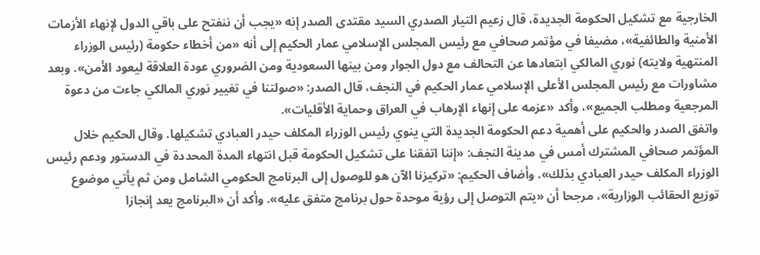الخارجية مع تشكيل الحكومة الجديدة، قال زعيم التيار الصدري السيد مقتدى الصدر إنه «يجب أن ننفتح على باقي الدول لإنهاء الأزمات الأمنية والطائفية»، مضيفا في مؤتمر صحافي مع رئيس المجلس الإسلامي عمار الحكيم إلى أنه «من أخطاء حكومة (رئيس الوزراء المنتهية ولايته) نوري المالكي ابتعادها عن التحالف مع دول الجوار ومن بينها السعودية ومن الضروري عودة العلاقة ليعود الأمن». وبعد مشاورات مع رئيس المجلس الأعلى الإسلامي عمار الحكيم في النجف، قال الصدر: «صولتنا في تغيير نوري المالكي جاءت من دعوة المرجعية ومطلب الجميع»، وأكد «عزمه على إنهاء الإرهاب في العراق وحماية الأقليات».
واتفق الصدر والحكيم على أهمية دعم الحكومة الجديدة التي ينوي رئيس الوزراء المكلف حيدر العبادي تشكيلها. وقال الحكيم خلال المؤتمر صحافي المشترك أمس في مدينة النجف: «إننا اتفقنا على تشكيل الحكومة قبل انتهاء المدة المحددة في الدستور ودعم رئيس الوزراء المكلف حيدر العبادي بذلك». وأضاف الحكيم: «تركيزنا الآن هو للوصول إلى البرنامج الحكومي الشامل ومن ثم يأتي موضوع توزيع الحقائب الوزارية»، مرجحا أن «يتم التوصل إلى رؤية موحدة حول برنامج متفق عليه». وأكد أن «البرنامج يعد إنجازا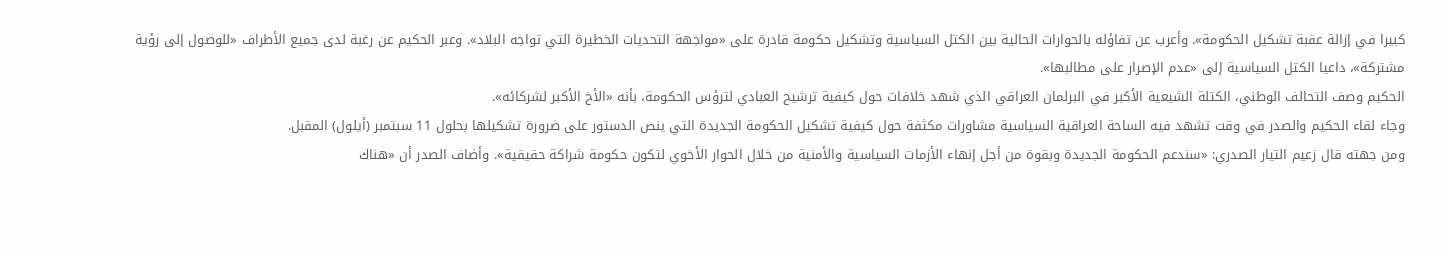كبيرا في إزالة عقبة تشكيل الحكومة». وأعرب عن تفاؤله بالحوارات الحالية بين الكتل السياسية وتشكيل حكومة قادرة على «مواجهة التحديات الخطيرة التي تواجه البلاد». وعبر الحكيم عن رغبة لدى جميع الأطراف «للوصول إلى رؤية مشتركة»، داعيا الكتل السياسية إلى «عدم الإصرار على مطالبها».
الحكيم وصف التحالف الوطني، الكتلة الشيعية الأكبر في البرلمان العراقي الذي شهد خلافات حول كيفية ترشيح العبادي لترؤس الحكومة، بأنه «الأخ الأكبر لشركائه».
وجاء لقاء الحكيم والصدر في وقت تشهد فيه الساحة العراقية السياسية مشاورات مكثفة حول كيفية تشكيل الحكومة الجديدة التي ينص الدستور على ضرورة تشكيلها بحلول 11 سبتمبر (أيلول) المقبل.
ومن جهته قال زعيم التيار الصدري: «سندعم الحكومة الجديدة وبقوة من أجل إنهاء الأزمات السياسية والأمنية من خلال الحوار الأخوي لتكون حكومة شراكة حقيقية». وأضاف الصدر أن «هناك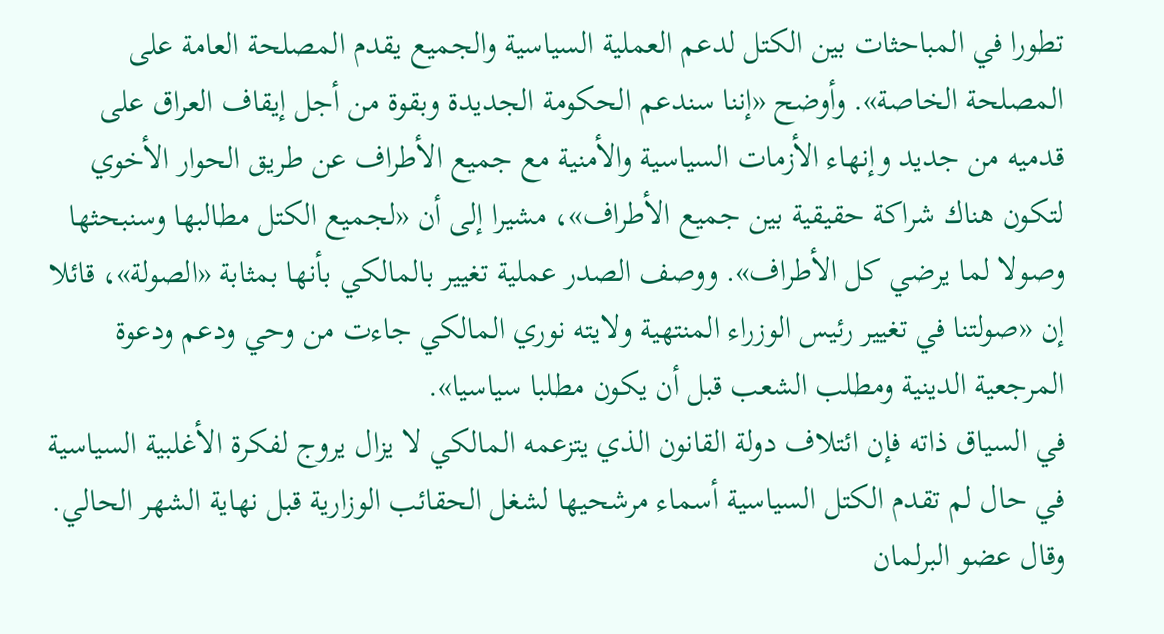تطورا في المباحثات بين الكتل لدعم العملية السياسية والجميع يقدم المصلحة العامة على المصلحة الخاصة». وأوضح «إننا سندعم الحكومة الجديدة وبقوة من أجل إيقاف العراق على قدميه من جديد وإنهاء الأزمات السياسية والأمنية مع جميع الأطراف عن طريق الحوار الأخوي لتكون هناك شراكة حقيقية بين جميع الأطراف»، مشيرا إلى أن «لجميع الكتل مطالبها وسنبحثها وصولا لما يرضي كل الأطراف». ووصف الصدر عملية تغيير بالمالكي بأنها بمثابة «الصولة»، قائلا إن «صولتنا في تغيير رئيس الوزراء المنتهية ولايته نوري المالكي جاءت من وحي ودعم ودعوة المرجعية الدينية ومطلب الشعب قبل أن يكون مطلبا سياسيا».
في السياق ذاته فإن ائتلاف دولة القانون الذي يتزعمه المالكي لا يزال يروج لفكرة الأغلبية السياسية في حال لم تقدم الكتل السياسية أسماء مرشحيها لشغل الحقائب الوزارية قبل نهاية الشهر الحالي. وقال عضو البرلمان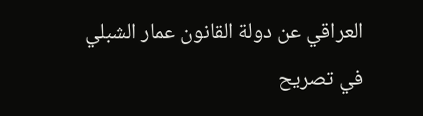العراقي عن دولة القانون عمار الشبلي في تصريح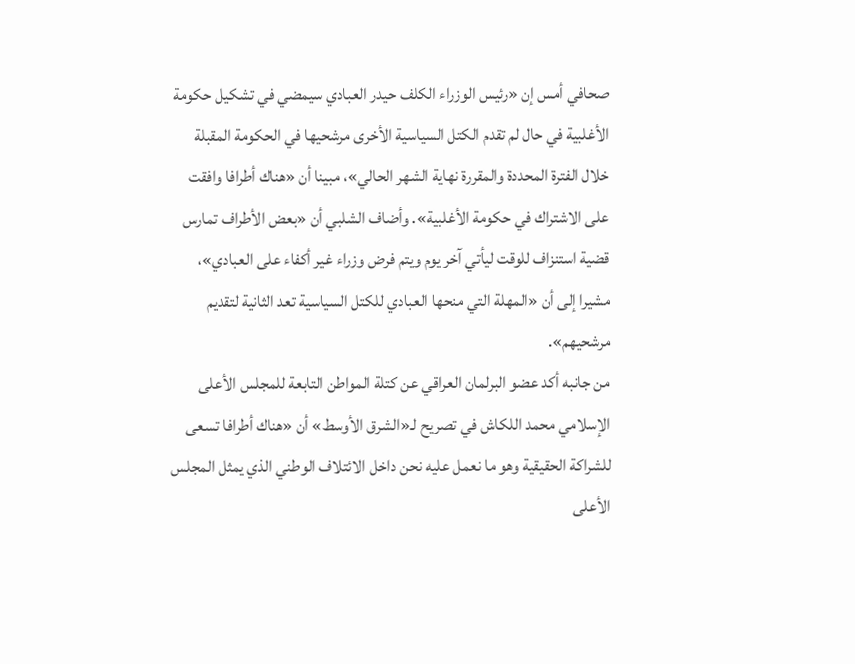صحافي أمس إن «رئيس الوزراء الكلف حيدر العبادي سيمضي في تشكيل حكومة الأغلبية في حال لم تقدم الكتل السياسية الأخرى مرشحيها في الحكومة المقبلة خلال الفترة المحددة والمقررة نهاية الشهر الحالي»، مبينا أن «هناك أطرافا وافقت على الاشتراك في حكومة الأغلبية». وأضاف الشلبي أن «بعض الأطراف تمارس قضية استنزاف للوقت ليأتي آخر يوم ويتم فرض وزراء غير أكفاء على العبادي»، مشيرا إلى أن «المهلة التي منحها العبادي للكتل السياسية تعد الثانية لتقديم مرشحيهم».
من جانبه أكد عضو البرلمان العراقي عن كتلة المواطن التابعة للمجلس الأعلى الإسلامي محمد اللكاش في تصريح لـ«الشرق الأوسط» أن «هناك أطرافا تسعى للشراكة الحقيقية وهو ما نعمل عليه نحن داخل الائتلاف الوطني الذي يمثل المجلس الأعلى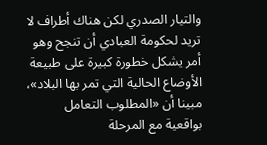والتيار الصدري لكن هناك أطراف لا تريد لحكومة العبادي أن تنجح وهو أمر يشكل خطورة كبيرة على طبيعة الأوضاع الحالية التي تمر بها البلاد»، مبينا أن «المطلوب التعامل بواقعية مع المرحلة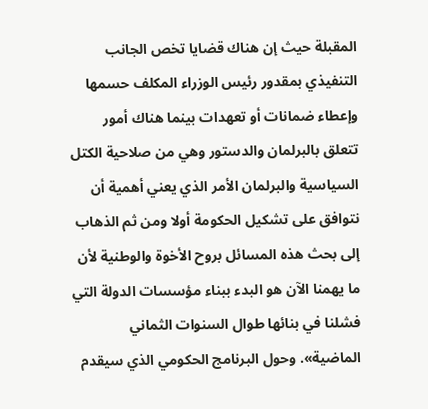المقبلة حيث إن هناك قضايا تخص الجانب التنفيذي بمقدور رئيس الوزراء المكلف حسمها وإعطاء ضمانات أو تعهدات بينما هناك أمور تتعلق بالبرلمان والدستور وهي من صلاحية الكتل السياسية والبرلمان الأمر الذي يعني أهمية أن نتوافق على تشكيل الحكومة أولا ومن ثم الذهاب إلى بحث هذه المسائل بروح الأخوة والوطنية لأن ما يهمنا الآن هو البدء ببناء مؤسسات الدولة التي فشلنا في بنائها طوال السنوات الثماني الماضية». وحول البرنامج الحكومي الذي سيقدم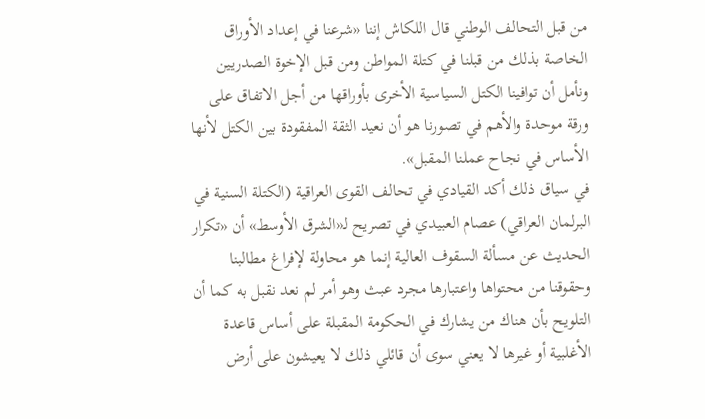من قبل التحالف الوطني قال اللكاش إننا «شرعنا في إعداد الأوراق الخاصة بذلك من قبلنا في كتلة المواطن ومن قبل الإخوة الصدريين ونأمل أن توافينا الكتل السياسية الأخرى بأوراقها من أجل الاتفاق على ورقة موحدة والأهم في تصورنا هو أن نعيد الثقة المفقودة بين الكتل لأنها الأساس في نجاح عملنا المقبل».
في سياق ذلك أكد القيادي في تحالف القوى العراقية (الكتلة السنية في البرلمان العراقي) عصام العبيدي في تصريح لـ«الشرق الأوسط» أن «تكرار الحديث عن مسألة السقوف العالية إنما هو محاولة لإفراغ مطالبنا وحقوقنا من محتواها واعتبارها مجرد عبث وهو أمر لم نعد نقبل به كما أن التلويح بأن هناك من يشارك في الحكومة المقبلة على أساس قاعدة الأغلبية أو غيرها لا يعني سوى أن قائلي ذلك لا يعيشون على أرض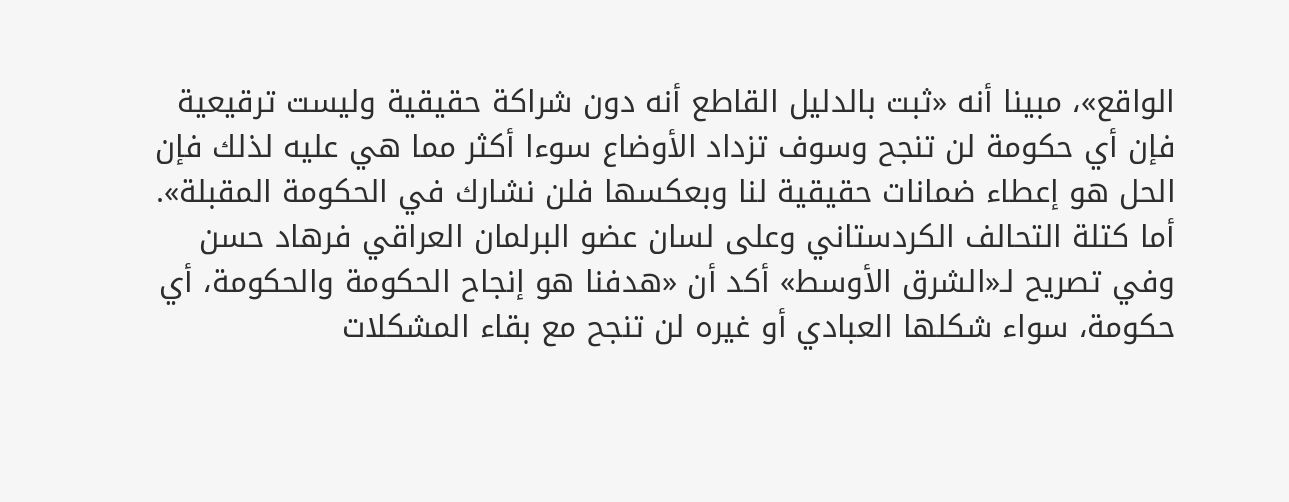الواقع»، مبينا أنه «ثبت بالدليل القاطع أنه دون شراكة حقيقية وليست ترقيعية فإن أي حكومة لن تنجح وسوف تزداد الأوضاع سوءا أكثر مما هي عليه لذلك فإن الحل هو إعطاء ضمانات حقيقية لنا وبعكسها فلن نشارك في الحكومة المقبلة».
أما كتلة التحالف الكردستاني وعلى لسان عضو البرلمان العراقي فرهاد حسن وفي تصريح لـ«الشرق الأوسط» أكد أن «هدفنا هو إنجاح الحكومة والحكومة، أي حكومة، سواء شكلها العبادي أو غيره لن تنجح مع بقاء المشكلات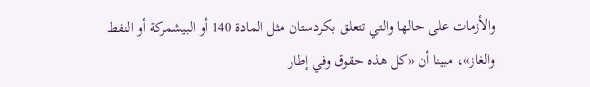والأزمات على حالها والتي تتعلق بكردستان مثل المادة 140 أو البيشمركة أو النفط والغاز»، مبينا أن «كل هذه حقوق وفي إطار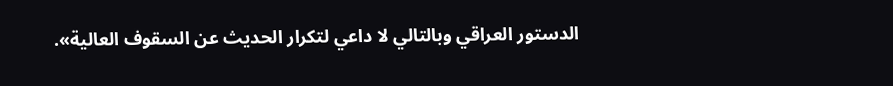الدستور العراقي وبالتالي لا داعي لتكرار الحديث عن السقوف العالية».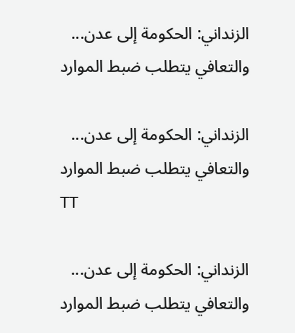الزنداني: الحكومة إلى عدن... والتعافي يتطلب ضبط الموارد

الزنداني: الحكومة إلى عدن... والتعافي يتطلب ضبط الموارد
TT

الزنداني: الحكومة إلى عدن... والتعافي يتطلب ضبط الموارد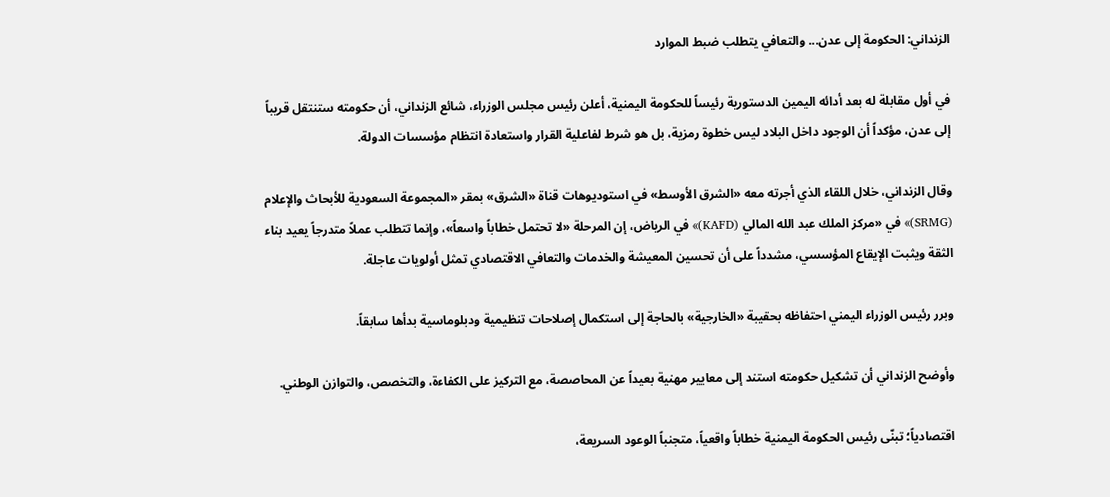الزنداني: الحكومة إلى عدن... والتعافي يتطلب ضبط الموارد

في أول مقابلة له بعد أدائه اليمين الدستورية رئيساً للحكومة اليمنية، أعلن رئيس مجلس الوزراء، شائع الزنداني، أن حكومته ستنتقل قريباً إلى عدن، مؤكداً أن الوجود داخل البلاد ليس خطوة رمزية، بل هو شرط لفاعلية القرار واستعادة انتظام مؤسسات الدولة.

وقال الزنداني، خلال اللقاء الذي أجرته معه «الشرق الأوسط» في استوديوهات قناة «الشرق» بمقر «المجموعة السعودية للأبحاث والإعلام (SRMG)» في «مركز الملك عبد الله المالي (KAFD)» في الرياض، إن المرحلة «لا تحتمل خطاباً واسعاً»، وإنما تتطلب عملاً متدرجاً يعيد بناء الثقة ويثبت الإيقاع المؤسسي، مشدداً على أن تحسين المعيشة والخدمات والتعافي الاقتصادي تمثل أولويات عاجلة.

وبرر رئيس الوزراء اليمني احتفاظه بحقيبة «الخارجية» بالحاجة إلى استكمال إصلاحات تنظيمية ودبلوماسية بدأها سابقاً.

وأوضح الزنداني أن تشكيل حكومته استند إلى معايير مهنية بعيداً عن المحاصصة، مع التركيز على الكفاءة، والتخصص، والتوازن الوطني.

اقتصادياً؛ تبنّى رئيس الحكومة اليمنية خطاباً واقعياً، متجنباً الوعود السريعة،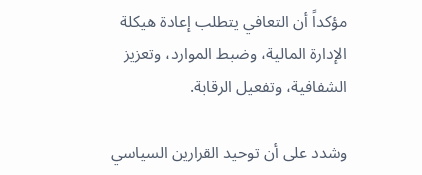مؤكداً أن التعافي يتطلب إعادة هيكلة الإدارة المالية، وضبط الموارد، وتعزيز الشفافية، وتفعيل الرقابة.

وشدد على أن توحيد القرارين السياسي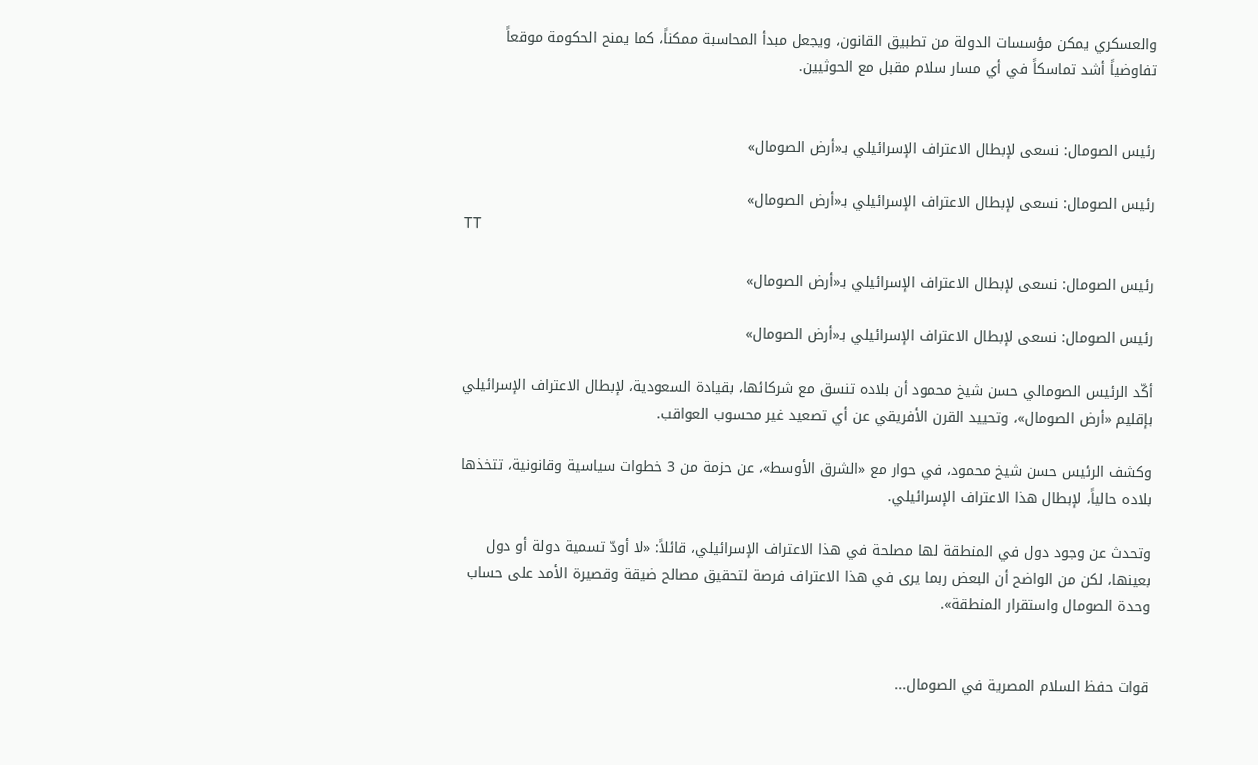والعسكري يمكن مؤسسات الدولة من تطبيق القانون، ويجعل مبدأ المحاسبة ممكناً، كما يمنح الحكومة موقعاً تفاوضياً أشد تماسكاً في أي مسار سلام مقبل مع الحوثيين.


رئيس الصومال: نسعى لإبطال الاعتراف الإسرائيلي بـ«أرض الصومال»

رئيس الصومال: نسعى لإبطال الاعتراف الإسرائيلي بـ«أرض الصومال»
TT

رئيس الصومال: نسعى لإبطال الاعتراف الإسرائيلي بـ«أرض الصومال»

رئيس الصومال: نسعى لإبطال الاعتراف الإسرائيلي بـ«أرض الصومال»

أكّد الرئيس الصومالي حسن شيخ محمود أن بلاده تنسق مع شركائها، بقيادة السعودية، لإبطال الاعتراف الإسرائيلي بإقليم «أرض الصومال»، وتحييد القرن الأفريقي عن أي تصعيد غير محسوب العواقب.

وكشف الرئيس حسن شيخ محمود، في حوار مع «الشرق الأوسط»، عن حزمة من 3 خطوات سياسية وقانونية، تتخذها بلاده حالياً، لإبطال هذا الاعتراف الإسرائيلي.

وتحدث عن وجود دول في المنطقة لها مصلحة في هذا الاعتراف الإسرائيلي، قائلاً: «لا أودّ تسمية دولة أو دول بعينها، لكن من الواضح أن البعض ربما يرى في هذا الاعتراف فرصة لتحقيق مصالح ضيقة وقصيرة الأمد على حساب وحدة الصومال واستقرار المنطقة».


قوات حفظ السلام المصرية في الصومال...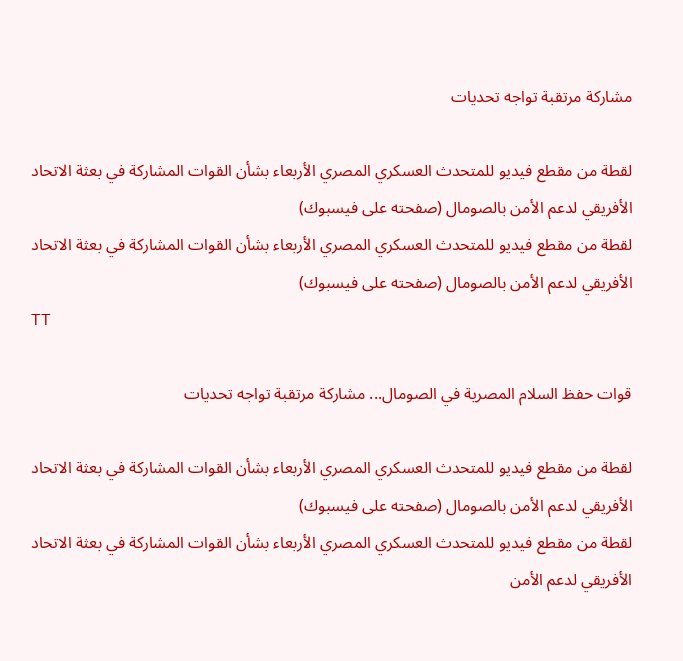مشاركة مرتقبة تواجه تحديات

لقطة من مقطع فيديو للمتحدث العسكري المصري الأربعاء بشأن القوات المشاركة في بعثة الاتحاد الأفريقي لدعم الأمن بالصومال (صفحته على فيسبوك)
لقطة من مقطع فيديو للمتحدث العسكري المصري الأربعاء بشأن القوات المشاركة في بعثة الاتحاد الأفريقي لدعم الأمن بالصومال (صفحته على فيسبوك)
TT

قوات حفظ السلام المصرية في الصومال... مشاركة مرتقبة تواجه تحديات

لقطة من مقطع فيديو للمتحدث العسكري المصري الأربعاء بشأن القوات المشاركة في بعثة الاتحاد الأفريقي لدعم الأمن بالصومال (صفحته على فيسبوك)
لقطة من مقطع فيديو للمتحدث العسكري المصري الأربعاء بشأن القوات المشاركة في بعثة الاتحاد الأفريقي لدعم الأمن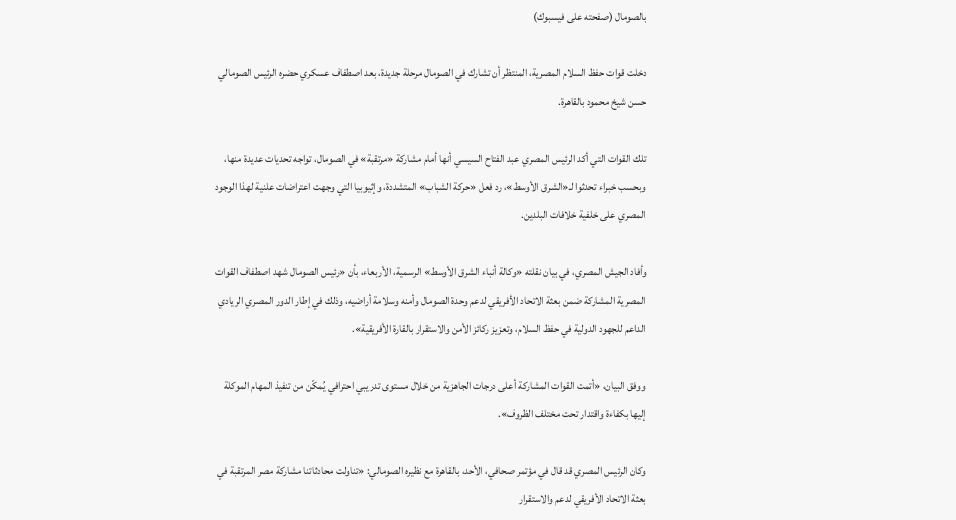بالصومال (صفحته على فيسبوك)

دخلت قوات حفظ السلام المصرية، المنتظر أن تشارك في الصومال مرحلة جديدة، بعد اصطفاف عسكري حضره الرئيس الصومالي حسن شيخ محمود بالقاهرة.

تلك القوات التي أكد الرئيس المصري عبد الفتاح السيسي أنها أمام مشاركة «مرتقبة» في الصومال، تواجه تحديات عديدة منها، وبحسب خبراء تحدثوا لـ«الشرق الأوسط»، رد فعل «حركة الشباب» المتشددة، وإثيوبيا التي وجهت اعتراضات علنية لهذا الوجود المصري على خلفية خلافات البلدين.

وأفاد الجيش المصري، في بيان نقلته «وكالة أنباء الشرق الأوسط» الرسمية، الأربعاء، بأن «رئيس الصومال شهد اصطفاف القوات المصرية المشاركة ضمن بعثة الاتحاد الأفريقي لدعم وحدة الصومال وأمنه وسلامة أراضيه، وذلك في إطار الدور المصري الريادي الداعم للجهود الدولية في حفظ السلام، وتعزيز ركائز الأمن والاستقرار بالقارة الأفريقية».

ووفق البيان، «أتمت القوات المشاركة أعلى درجات الجاهزية من خلال مستوى تدريبي احترافي يُمكّن من تنفيذ المهام الموكلة إليها بكفاءة واقتدار تحت مختلف الظروف».

وكان الرئيس المصري قد قال في مؤتمر صحافي، الأحد، بالقاهرة مع نظيره الصومالي: «تناولت محادثاتنا مشاركة مصر المرتقبة في بعثة الاتحاد الأفريقي لدعم والاستقرار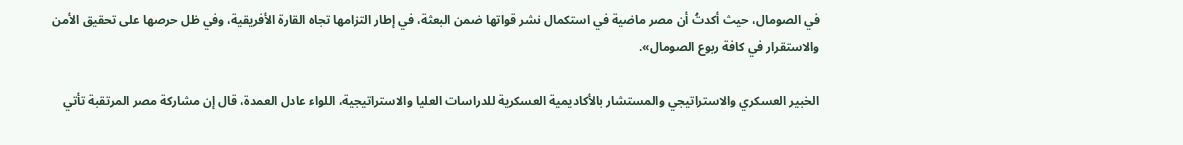في الصومال، حيث أكدتُ أن مصر ماضية في استكمال نشر قواتها ضمن البعثة، في إطار التزامها تجاه القارة الأفريقية، وفي ظل حرصها على تحقيق الأمن والاستقرار في كافة ربوع الصومال».

الخبير العسكري والاستراتيجي والمستشار بالأكاديمية العسكرية للدراسات العليا والاستراتيجية، اللواء عادل العمدة، قال إن مشاركة مصر المرتقبة تأتي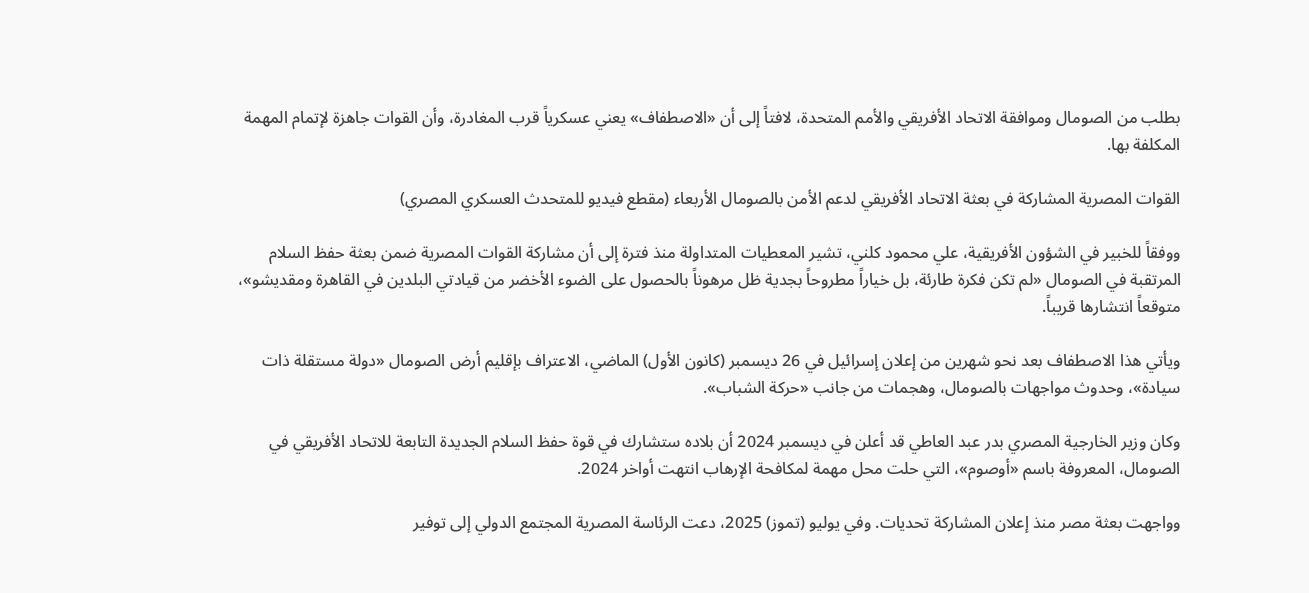بطلب من الصومال وموافقة الاتحاد الأفريقي والأمم المتحدة، لافتاً إلى أن «الاصطفاف» يعني عسكرياً قرب المغادرة، وأن القوات جاهزة لإتمام المهمة المكلفة بها.

القوات المصرية المشاركة في بعثة الاتحاد الأفريقي لدعم الأمن بالصومال الأربعاء (مقطع فيديو للمتحدث العسكري المصري)

ووفقاً للخبير في الشؤون الأفريقية، علي محمود كلني، تشير المعطيات المتداولة منذ فترة إلى أن مشاركة القوات المصرية ضمن بعثة حفظ السلام المرتقبة في الصومال «لم تكن فكرة طارئة، بل خياراً مطروحاً بجدية ظل مرهوناً بالحصول على الضوء الأخضر من قيادتي البلدين في القاهرة ومقديشو»، متوقعاً انتشارها قريباً.

ويأتي هذا الاصطفاف بعد نحو شهرين من إعلان إسرائيل في 26 ديسمبر (كانون الأول) الماضي، الاعتراف بإقليم أرض الصومال «دولة مستقلة ذات سيادة»، وحدوث مواجهات بالصومال، وهجمات من جانب «حركة الشباب».

وكان وزير الخارجية المصري بدر عبد العاطي قد أعلن في ديسمبر 2024 أن بلاده ستشارك في قوة حفظ السلام الجديدة التابعة للاتحاد الأفريقي في الصومال، المعروفة باسم «أوصوم»، التي حلت محل مهمة لمكافحة الإرهاب انتهت أواخر 2024.

وواجهت بعثة مصر منذ إعلان المشاركة تحديات. وفي يوليو (تموز) 2025، دعت الرئاسة المصرية المجتمع الدولي إلى توفير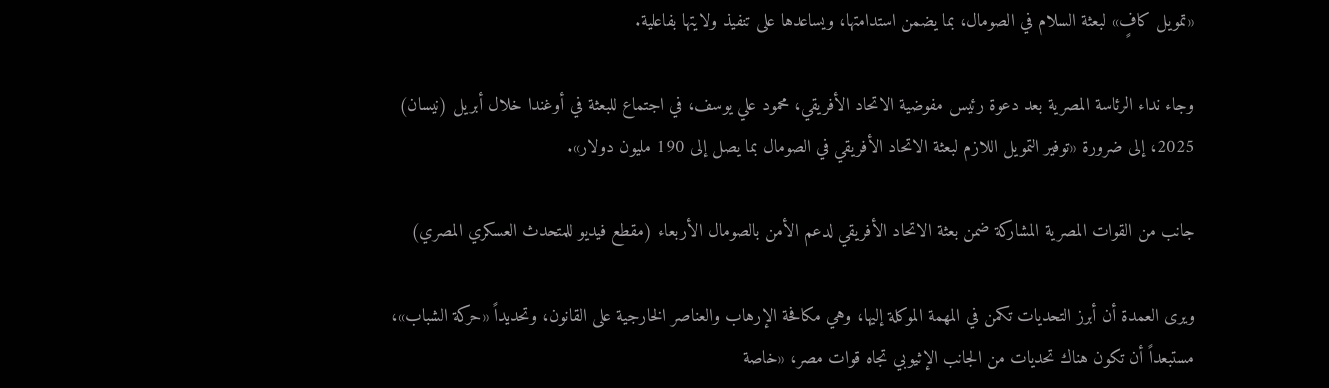«تمويل كافٍ» لبعثة السلام في الصومال، بما يضمن استدامتها، ويساعدها على تنفيذ ولايتها بفاعلية.

وجاء نداء الرئاسة المصرية بعد دعوة رئيس مفوضية الاتحاد الأفريقي، محمود علي يوسف، في اجتماع للبعثة في أوغندا خلال أبريل (نيسان) 2025، إلى ضرورة «توفير التمويل اللازم لبعثة الاتحاد الأفريقي في الصومال بما يصل إلى 190 مليون دولار».

جانب من القوات المصرية المشاركة ضمن بعثة الاتحاد الأفريقي لدعم الأمن بالصومال الأربعاء (مقطع فيديو للمتحدث العسكري المصري)

ويرى العمدة أن أبرز التحديات تكمن في المهمة الموكلة إليها، وهي مكافحة الإرهاب والعناصر الخارجية على القانون، وتحديداً «حركة الشباب»، مستبعداً أن تكون هناك تحديات من الجانب الإثيوبي تجاه قوات مصر، «خاصة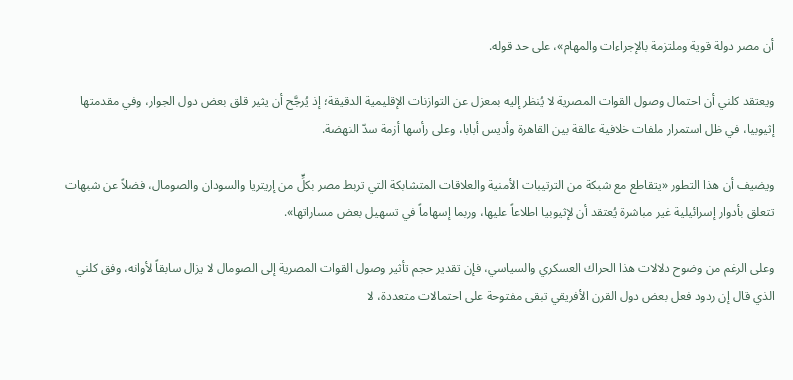أن مصر دولة قوية وملتزمة بالإجراءات والمهام»، على حد قوله.

ويعتقد كلني أن احتمال وصول القوات المصرية لا يُنظر إليه بمعزل عن التوازنات الإقليمية الدقيقة؛ إذ يُرجَّح أن يثير قلق بعض دول الجوار، وفي مقدمتها إثيوبيا، في ظل استمرار ملفات خلافية عالقة بين القاهرة وأديس أبابا، وعلى رأسها أزمة سدّ النهضة.

ويضيف أن هذا التطور «يتقاطع مع شبكة من الترتيبات الأمنية والعلاقات المتشابكة التي تربط مصر بكلٍّ من إريتريا والسودان والصومال، فضلاً عن شبهات تتعلق بأدوار إسرائيلية غير مباشرة يُعتقد أن لإثيوبيا اطلاعاً عليها، وربما إسهاماً في تسهيل بعض مساراتها».

وعلى الرغم من وضوح دلالات هذا الحراك العسكري والسياسي، فإن تقدير حجم تأثير وصول القوات المصرية إلى الصومال لا يزال سابقاً لأوانه، وفق كلني الذي قال إن ردود فعل بعض دول القرن الأفريقي تبقى مفتوحة على احتمالات متعددة، لا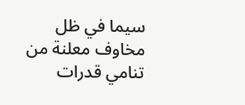سيما في ظل مخاوف معلنة من تنامي قدرات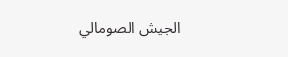الجيش الصومالي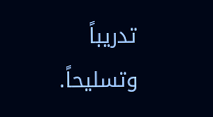تدريباً وتسليحاً.